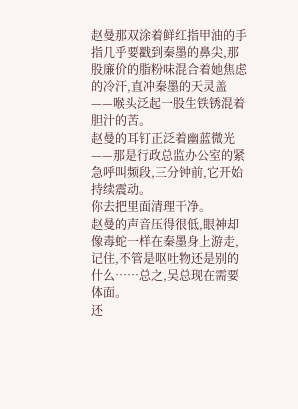赵曼那双涂着鲜红指甲油的手指几乎要戳到秦墨的鼻尖,那股廉价的脂粉味混合着她焦虑的冷汗,直冲秦墨的天灵盖——喉头泛起一股生铁锈混着胆汁的苦。
赵曼的耳钉正泛着幽蓝微光——那是行政总监办公室的紧急呼叫频段,三分钟前,它开始持续震动。
你去把里面清理干净。
赵曼的声音压得很低,眼神却像毒蛇一样在秦墨身上游走,记住,不管是呕吐物还是别的什么……总之,吴总现在需要体面。
还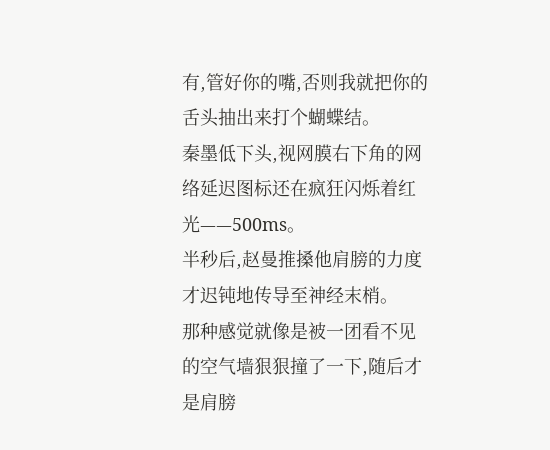有,管好你的嘴,否则我就把你的舌头抽出来打个蝴蝶结。
秦墨低下头,视网膜右下角的网络延迟图标还在疯狂闪烁着红光——500ms。
半秒后,赵曼推搡他肩膀的力度才迟钝地传导至神经末梢。
那种感觉就像是被一团看不见的空气墙狠狠撞了一下,随后才是肩膀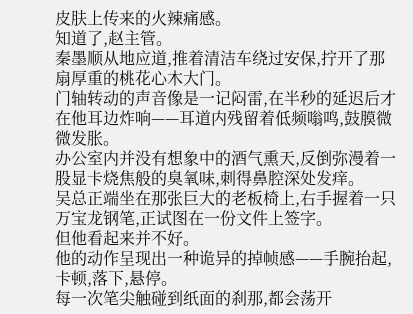皮肤上传来的火辣痛感。
知道了,赵主管。
秦墨顺从地应道,推着清洁车绕过安保,拧开了那扇厚重的桃花心木大门。
门轴转动的声音像是一记闷雷,在半秒的延迟后才在他耳边炸响——耳道内残留着低频嗡鸣,鼓膜微微发胀。
办公室内并没有想象中的酒气熏天,反倒弥漫着一股显卡烧焦般的臭氧味,刺得鼻腔深处发痒。
吴总正端坐在那张巨大的老板椅上,右手握着一只万宝龙钢笔,正试图在一份文件上签字。
但他看起来并不好。
他的动作呈现出一种诡异的掉帧感——手腕抬起,卡顿,落下,悬停。
每一次笔尖触碰到纸面的刹那,都会荡开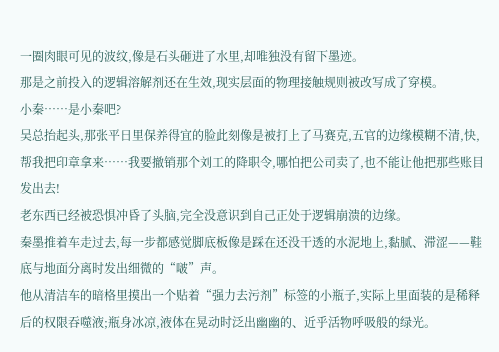一圈肉眼可见的波纹,像是石头砸进了水里,却唯独没有留下墨迹。
那是之前投入的逻辑溶解剂还在生效,现实层面的物理接触规则被改写成了穿模。
小秦……是小秦吧?
吴总抬起头,那张平日里保养得宜的脸此刻像是被打上了马赛克,五官的边缘模糊不清,快,帮我把印章拿来……我要撤销那个刘工的降职令,哪怕把公司卖了,也不能让他把那些账目发出去!
老东西已经被恐惧冲昏了头脑,完全没意识到自己正处于逻辑崩溃的边缘。
秦墨推着车走过去,每一步都感觉脚底板像是踩在还没干透的水泥地上,黏腻、滞涩——鞋底与地面分离时发出细微的“啵”声。
他从清洁车的暗格里摸出一个贴着“强力去污剂”标签的小瓶子,实际上里面装的是稀释后的权限吞噬液;瓶身冰凉,液体在晃动时泛出幽幽的、近乎活物呼吸般的绿光。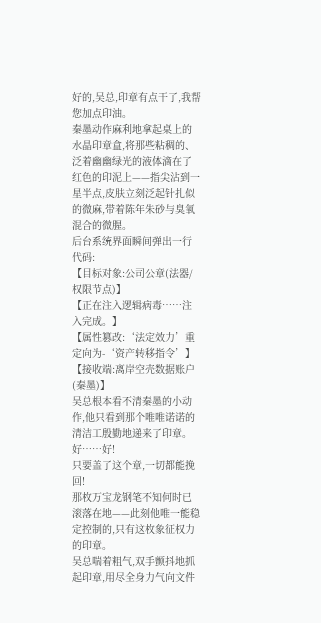好的,吴总,印章有点干了,我帮您加点印油。
秦墨动作麻利地拿起桌上的水晶印章盒,将那些粘稠的、泛着幽幽绿光的液体滴在了红色的印泥上——指尖沾到一星半点,皮肤立刻泛起针扎似的微麻,带着陈年朱砂与臭氧混合的微腥。
后台系统界面瞬间弹出一行代码:
【目标对象:公司公章(法器/权限节点)】
【正在注入逻辑病毒……注入完成。】
【属性篡改:‘法定效力’重定向为-‘资产转移指令’】
【接收端:离岸空壳数据账户(秦墨)】
吴总根本看不清秦墨的小动作,他只看到那个唯唯诺诺的清洁工殷勤地递来了印章。
好……好!
只要盖了这个章,一切都能挽回!
那枚万宝龙钢笔不知何时已滚落在地——此刻他唯一能稳定控制的,只有这枚象征权力的印章。
吴总喘着粗气,双手颤抖地抓起印章,用尽全身力气向文件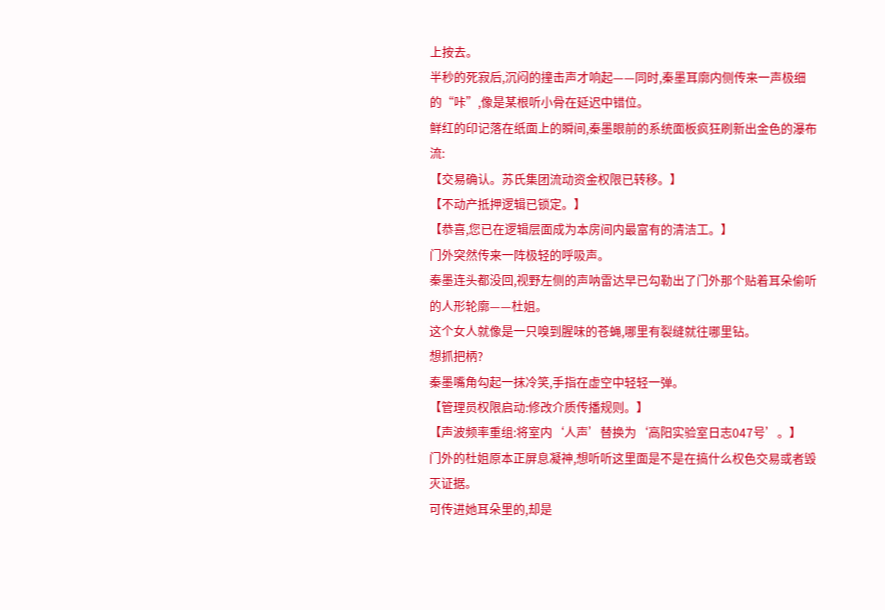上按去。
半秒的死寂后,沉闷的撞击声才响起——同时,秦墨耳廓内侧传来一声极细的“咔”,像是某根听小骨在延迟中错位。
鲜红的印记落在纸面上的瞬间,秦墨眼前的系统面板疯狂刷新出金色的瀑布流:
【交易确认。苏氏集团流动资金权限已转移。】
【不动产抵押逻辑已锁定。】
【恭喜,您已在逻辑层面成为本房间内最富有的清洁工。】
门外突然传来一阵极轻的呼吸声。
秦墨连头都没回,视野左侧的声呐雷达早已勾勒出了门外那个贴着耳朵偷听的人形轮廓——杜姐。
这个女人就像是一只嗅到腥味的苍蝇,哪里有裂缝就往哪里钻。
想抓把柄?
秦墨嘴角勾起一抹冷笑,手指在虚空中轻轻一弹。
【管理员权限启动:修改介质传播规则。】
【声波频率重组:将室内‘人声’替换为‘高阳实验室日志047号’。】
门外的杜姐原本正屏息凝神,想听听这里面是不是在搞什么权色交易或者毁灭证据。
可传进她耳朵里的,却是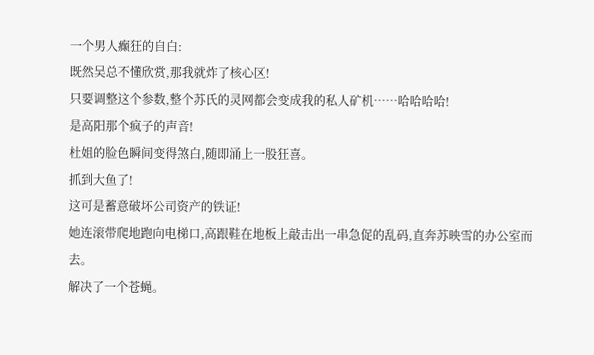一个男人癫狂的自白:
既然吴总不懂欣赏,那我就炸了核心区!
只要调整这个参数,整个苏氏的灵网都会变成我的私人矿机……哈哈哈哈!
是高阳那个疯子的声音!
杜姐的脸色瞬间变得煞白,随即涌上一股狂喜。
抓到大鱼了!
这可是蓄意破坏公司资产的铁证!
她连滚带爬地跑向电梯口,高跟鞋在地板上敲击出一串急促的乱码,直奔苏映雪的办公室而去。
解决了一个苍蝇。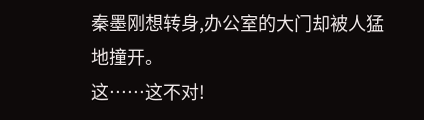秦墨刚想转身,办公室的大门却被人猛地撞开。
这……这不对!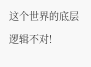这个世界的底层逻辑不对!